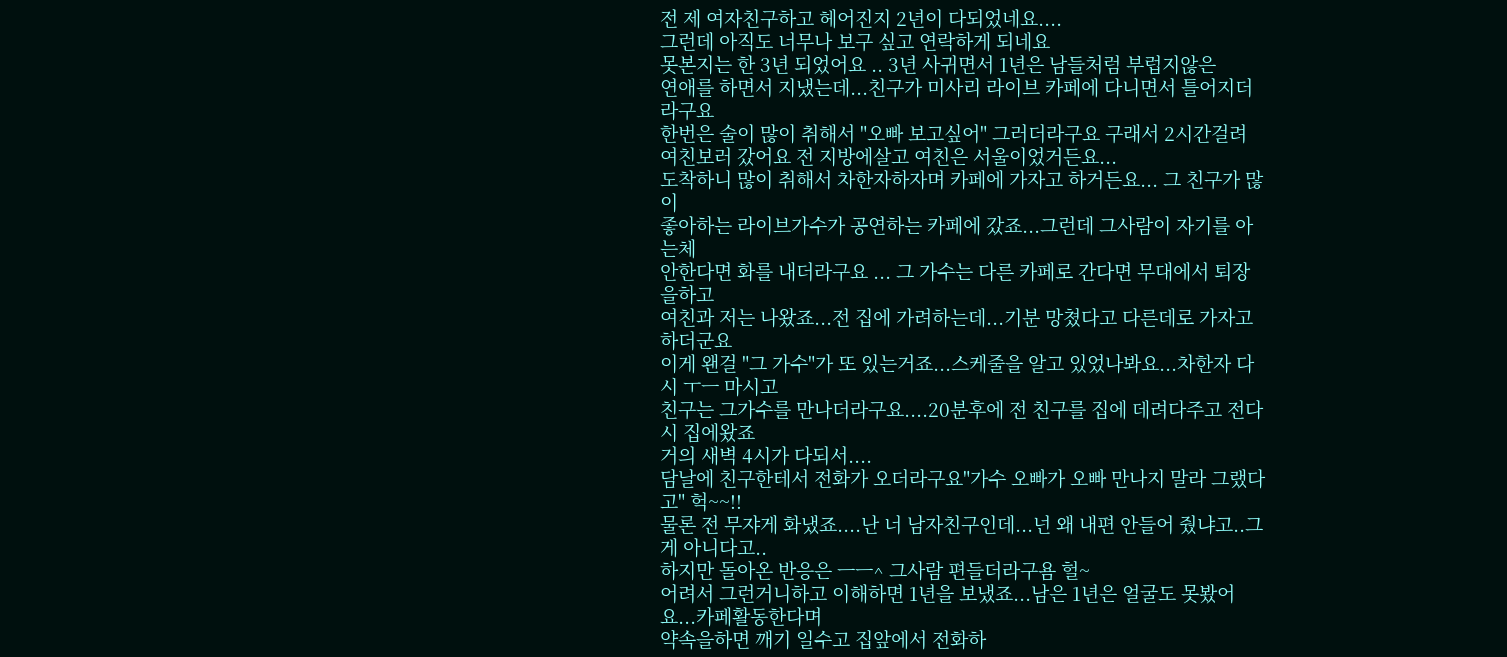전 제 여자친구하고 헤어진지 2년이 다되었네요....
그런데 아직도 너무나 보구 싶고 연락하게 되네요
못본지는 한 3년 되었어요 .. 3년 사귀면서 1년은 남들처럼 부럽지않은
연애를 하면서 지냈는데...친구가 미사리 라이브 카페에 다니면서 틀어지더라구요
한번은 술이 많이 취해서 "오빠 보고싶어" 그러더라구요 구래서 2시간걸려
여친보러 갔어요 전 지방에살고 여친은 서울이었거든요...
도착하니 많이 취해서 차한자하자며 카페에 가자고 하거든요... 그 친구가 많이
좋아하는 라이브가수가 공연하는 카페에 갔죠...그런데 그사람이 자기를 아는체
안한다면 화를 내더라구요 ... 그 가수는 다른 카페로 간다면 무대에서 퇴장을하고
여친과 저는 나왔죠...전 집에 가려하는데...기분 망쳤다고 다른데로 가자고 하더군요
이게 왠걸 "그 가수"가 또 있는거죠...스케줄을 알고 있었나봐요...차한자 다시 ㅜㅡ 마시고
친구는 그가수를 만나더라구요....20분후에 전 친구를 집에 데려다주고 전다시 집에왔죠
거의 새벽 4시가 다되서....
담날에 친구한테서 전화가 오더라구요"가수 오빠가 오빠 만나지 말라 그랬다고" 헉~~!!
물론 전 무쟈게 화냈죠....난 너 남자친구인데...넌 왜 내편 안들어 줬냐고..그게 아니다고..
하지만 돌아온 반응은 ㅡㅡ^ 그사람 편들더라구욤 헐~
어려서 그런거니하고 이해하면 1년을 보냈죠...남은 1년은 얼굴도 못봤어요...카페활동한다며
약속을하면 깨기 일수고 집앞에서 전화하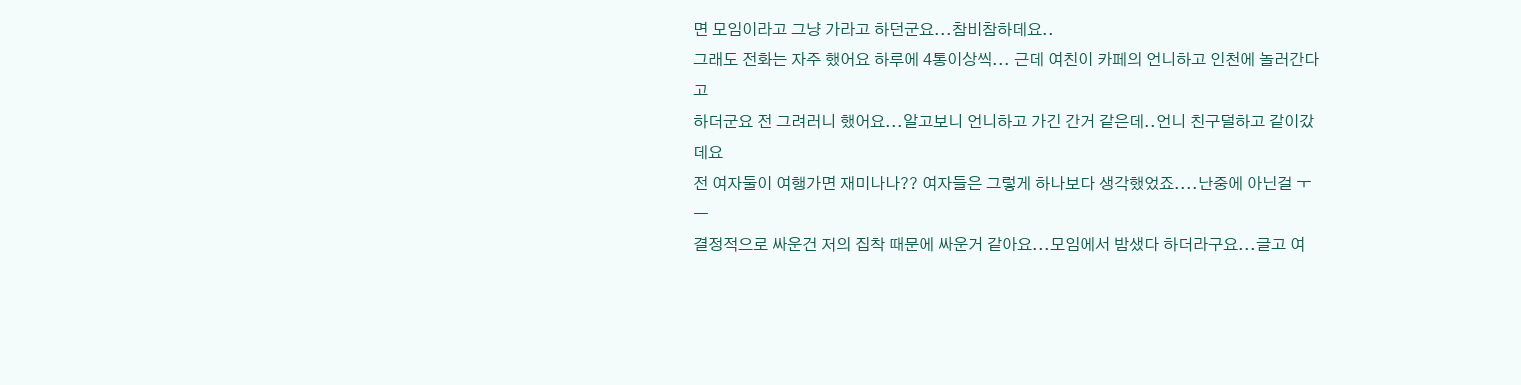면 모임이라고 그냥 가라고 하던군요...참비참하데요..
그래도 전화는 자주 했어요 하루에 4통이상씩... 근데 여친이 카페의 언니하고 인천에 놀러간다고
하더군요 전 그려러니 했어요...알고보니 언니하고 가긴 간거 같은데..언니 친구덜하고 같이갔데요
전 여자둘이 여행가면 재미나나?? 여자들은 그렇게 하나보다 생각했었죠....난중에 아닌걸 ㅜㅡ
결정적으로 싸운건 저의 집착 때문에 싸운거 같아요...모임에서 밤샜다 하더라구요...글고 여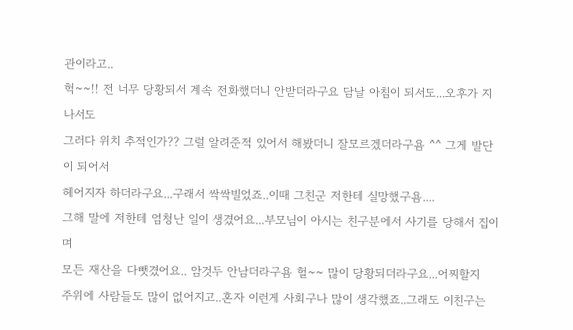관이라고..
헉~~!! 전 너무 당황되서 계속 전화했더니 안받더라구요 담날 아침이 되서도...오후가 지나서도
그러다 위치 추적인가?? 그럴 알려준적 있어서 해봤더니 잘모르겠더라구욤 ^^ 그게 발단이 되어서
헤어지자 하더라구요...구래서 싹싹빌었죠..이때 그친군 저한테 실망했구욤....
그해 말에 저한테 엄청난 일이 생겼어요...부모님이 아시는 친구분에서 사기를 당해서 집이며
모든 재산을 다뺏겼어요.. 암것두 안남더라구욤 헐~~ 많이 당황되더라구요...어찌할지
주위에 사람들도 많이 없어지고..혼자 이런게 사회구나 많이 생각했죠..그래도 이친구는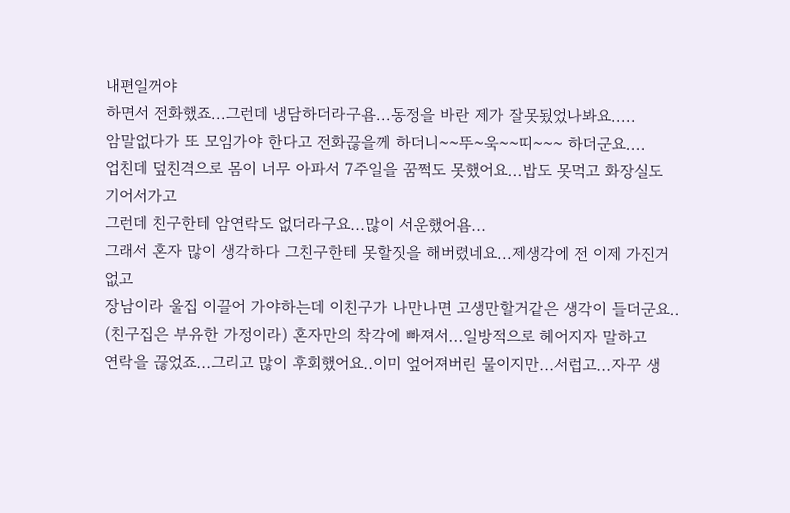내편일꺼야
하면서 전화했죠...그런데 냉담하더라구욤...동정을 바란 제가 잘못됬었나봐요.....
암말없다가 또 모임가야 한다고 전화끊을께 하더니~~뚜~욱~~띠~~~ 하더군요....
업친데 덮친격으로 몸이 너무 아파서 7주일을 꿈쩍도 못했어요...밥도 못먹고 화장실도 기어서가고
그런데 친구한테 암연락도 없더라구요...많이 서운했어욤...
그래서 혼자 많이 생각하다 그친구한테 못할짓을 해버렸네요...제생각에 전 이제 가진거없고
장남이라 울집 이끌어 가야하는데 이친구가 나만나면 고생만할거같은 생각이 들더군요..
(친구집은 부유한 가정이라) 혼자만의 착각에 빠져서...일방적으로 헤어지자 말하고
연락을 끊었죠...그리고 많이 후회했어요..이미 엎어져버린 물이지만...서럽고...자꾸 생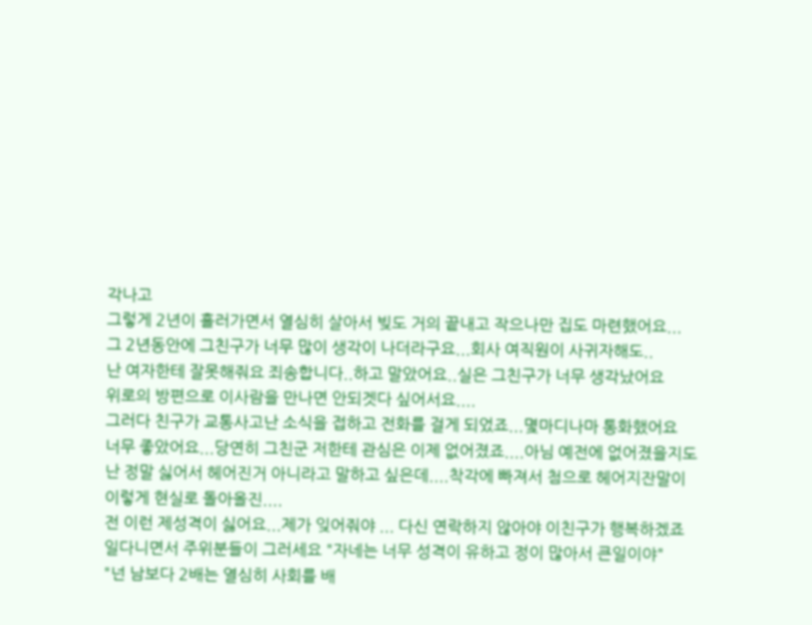각나고
그렇게 2년이 흘러가면서 열심히 살아서 빚도 거의 끝내고 작으나만 집도 마련했어요...
그 2년동안에 그친구가 너무 많이 생각이 나더라구요...회사 여직원이 사귀자해도..
난 여자한테 잘못해줘요 죄송합니다..하고 말았어요..실은 그친구가 너무 생각났어요
위로의 방편으로 이사람을 만나면 안되겟다 싶어서요....
그러다 친구가 교통사고난 소식을 접하고 전화를 걸게 되었죠...몇마디나마 통화했어요
너무 좋았어요...당연히 그친군 저한테 관심은 이제 없어졌죠....아님 예전에 없어졌을지도
난 정말 싫어서 헤어진거 아니라고 말하고 싶은데....착각에 빠져서 첨으로 헤어지잔말이
이렇게 현실로 돌아올진....
전 이런 제성격이 싫어요...제가 잊어줘야 ... 다신 연락하지 않아야 이친구가 행복하겠죠
일다니면서 주위분들이 그러세요 "자네는 너무 성격이 유하고 정이 많아서 큰일이야"
"넌 남보다 2배는 열심히 사회를 배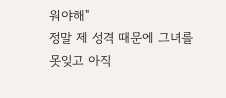워야해"
정말 제 성격 때문에 그녀를 못잊고 아직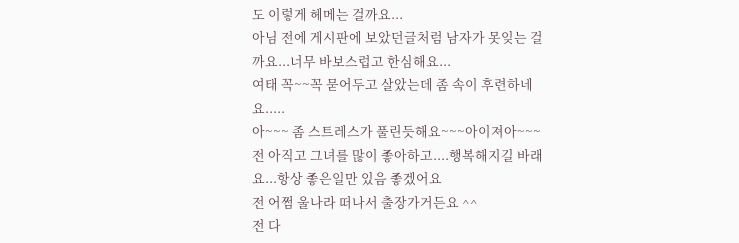도 이렇게 헤메는 걸까요...
아님 전에 게시판에 보았던글처럼 남자가 못잊는 걸까요...너무 바보스럽고 한심해요...
여태 꼭~~꼭 묻어두고 살았는데 좀 속이 후련하네요.....
아~~~ 좀 스트레스가 풀린듯해요~~~아이져아~~~
전 아직고 그녀를 많이 좋아하고....행복해지길 바래요...항상 좋은일만 있음 좋겠어요
전 어쩜 울나라 떠나서 출장가거든요 ^^
전 다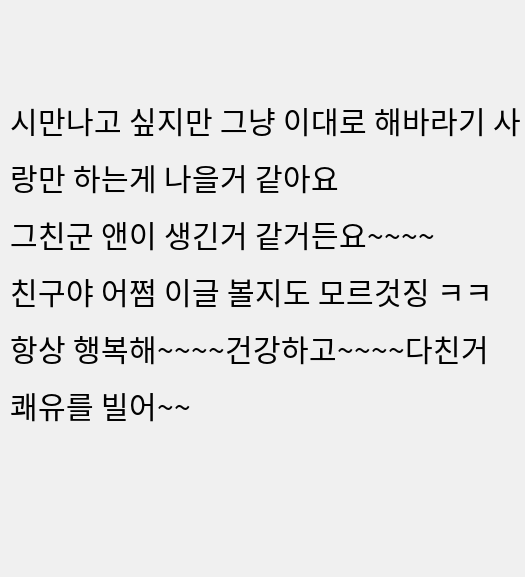시만나고 싶지만 그냥 이대로 해바라기 사랑만 하는게 나을거 같아요
그친군 앤이 생긴거 같거든요~~~~
친구야 어쩜 이글 볼지도 모르것징 ㅋㅋ
항상 행복해~~~~건강하고~~~~다친거 쾌유를 빌어~~